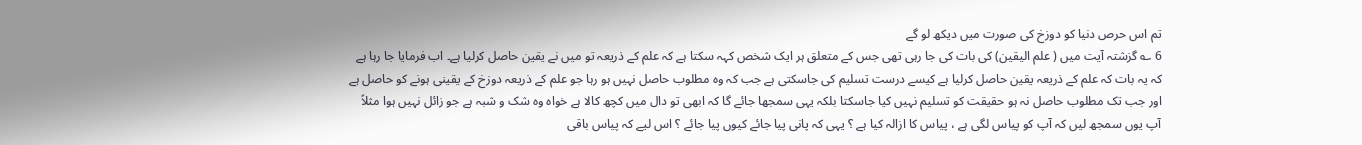تم اس حرص دنیا کو دوزخ کی صورت میں دیکھ لو گے
6 ؎ گزشتہ آیت میں ( علم الیقین) کی بات کی جا رہی تھی جس کے متعلق ہر ایک شخص کہہ سکتا ہے کہ علم کے ذریعہ تو میں نے یقین حاصل کرلیا ہے۔ اب فرمایا جا رہا ہے کہ یہ بات کہ علم کے ذریعہ یقین حاصل کرلیا ہے کیسے درست تسلیم کی جاسکتی ہے جب کہ وہ مطلوب حاصل نہیں ہو رہا جو علم کے ذریعہ دوزخ کے یقینی ہونے کو حاصل ہے اور جب تک مطلوب حاصل نہ ہو حقیقت کو تسلیم نہیں کیا جاسکتا بلکہ یہی سمجھا جائے گا کہ ابھی تو دال میں کچھ کالا ہے خواہ وہ شک و شبہ ہے جو زائل نہیں ہوا مثلاً آپ یوں سمجھ لیں کہ آپ کو پیاس لگی ہے ، پیاس کا ازالہ کیا ہے ؟ یہی کہ پانی پیا جائے کیوں پیا جائے ؟ اس لیے کہ پیاس باقی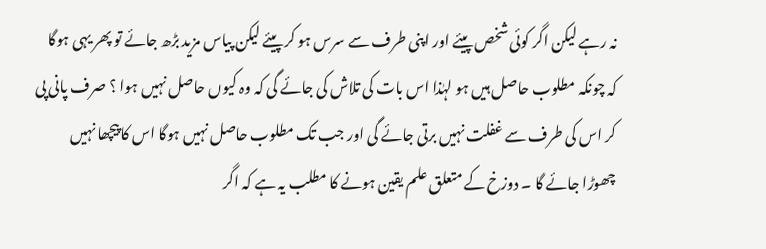نہ رہے لیکن اگر کوئی شخص پیئے اور اپنی طرف سے سرس ہو کر پیئے لیکن پیاس مزید بڑھ جائے تو پھر یہی ہوگا کہ چونکہ مطلوب حاصل ہیں ہو لہٰذا اس بات کی تلاش کی جائے گی کہ وہ کیوں حاصل نہیں ہوا ؟ صرف پانی پی کر اس کی طرف سے غفلت نہیں برتی جائے گی اور جب تک مطلوب حاصل نہیں ہوگا اس کا پیچھا نہیں چھوڑا جائے گا ۔ دوزخ کے متعلق علم یقین ہونے کا مطلب یہ ہے کہ اگر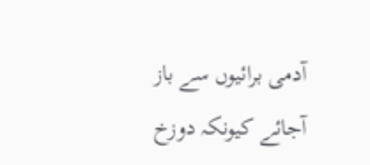آدمی برائیوں سے باز آجائے کیونکہ دوزخ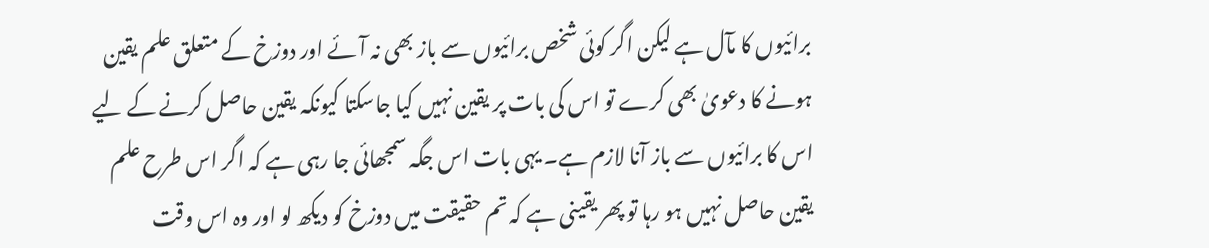برائیوں کا مآل ہے لیکن اگر کوئی شخص برائیوں سے باز بھی نہ آئے اور دوزخ کے متعلق علم یقین ہونے کا دعویٰ بھی کرے تو اس کی بات پر یقین نہیں کیا جاسکتا کیونکہ یقین حاصل کرنے کے لیے اس کا برائیوں سے باز آنا لازم ہے۔ یہی بات اس جگہ سمجھائی جا رہی ہے کہ اگر اس طرح علم یقین حاصل نہیں ہو رہا تو پھر یقینی ہے کہ تم حقیقت میں دوزخ کو دیکھ لو اور وہ اس وقت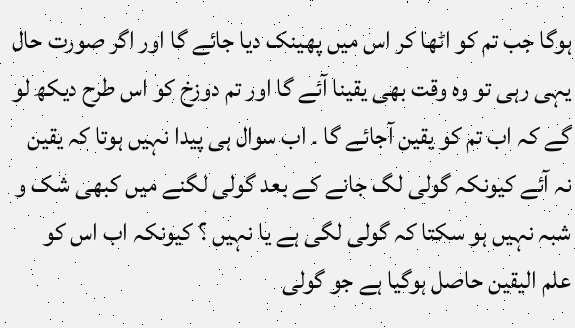ہوگا جب تم کو اٹھا کر اس میں پھینک دیا جائے گا اور اگر صورت حال یہی رہی تو وہ وقت بھی یقینا آئے گا اور تم دوزخ کو اس طرح دیکھ لو گے کہ اب تم کو یقین آجائے گا ۔ اب سوال ہی پیدا نہیں ہوتا کہ یقین نہ آئے کیونکہ گولی لگ جانے کے بعد گولی لگنے میں کبھی شک و شبہ نہیں ہو سکتا کہ گولی لگی ہے یا نہیں ؟ کیونکہ اب اس کو علم الیقین حاصل ہوگیا ہے جو گولی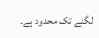لگنے تک محدود ہے۔